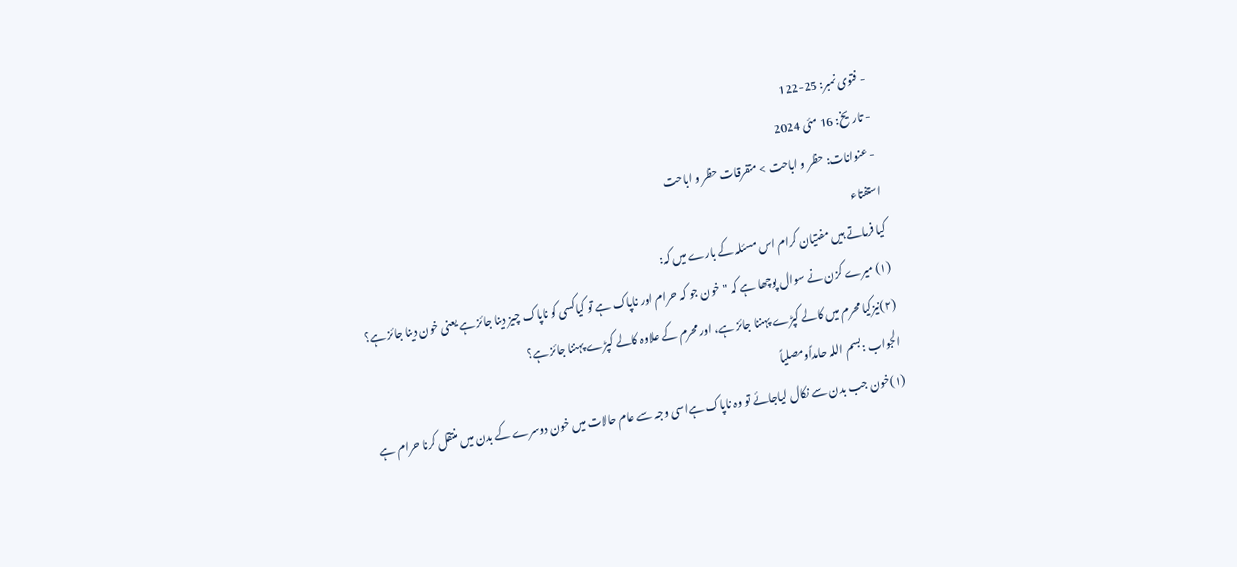- فتوی نمبر: 25-122
- تاریخ: 16 مئی 2024
- عنوانات: حظر و اباحت > متفرقات حظر و اباحت
استفتاء
کیا فرماتے ہیں مفتیان کرام اس مسئلہ کے بارے میں کہ:
(۱) میرے کزن نے سوال پوچھا ہے کہ "خون جو کہ حرام اور ناپاک ہے تو کیاکسی کو ناپاک چیز دینا جائز ہے یعنی خون دینا جائز ہے؟
(۲)نیزکیا محرم میں کالے کپڑے پہننا جائز ہے، اور محرم کے علاوہ کالے کپڑے پہننا جائز ہے؟
الجواب :بسم اللہ حامداًومصلیاً
(۱)خون جب بدن سے نکال لیاجائے تو وہ ناپاک ہےاسی وجہ سے عام حالات میں خون دوسرے کے بدن میں منتقل کرنا حرام ہے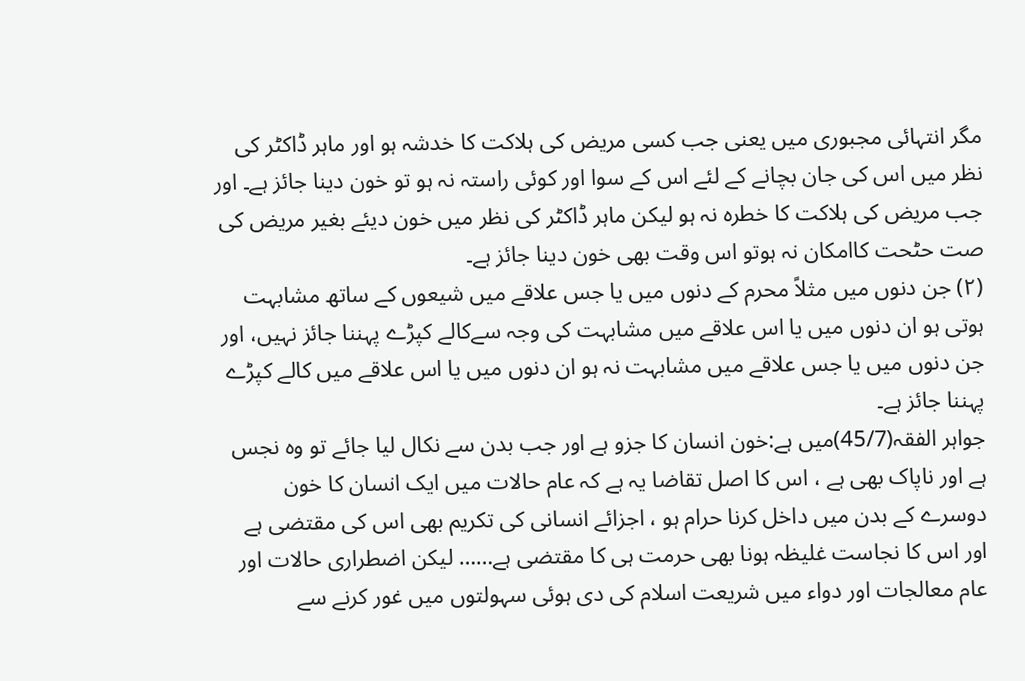مگر انتہائی مجبوری میں یعنی جب کسی مریض کی ہلاکت کا خدشہ ہو اور ماہر ڈاکٹر کی نظر میں اس کی جان بچانے کے لئے اس کے سوا اور کوئی راستہ نہ ہو تو خون دینا جائز ہے۔ اور جب مریض کی ہلاکت کا خطرہ نہ ہو لیکن ماہر ڈاکٹر کی نظر میں خون دیئے بغیر مریض کی صت حٹحت کاامکان نہ ہوتو اس وقت بھی خون دینا جائز ہے۔
(۲) جن دنوں میں مثلاً محرم کے دنوں میں یا جس علاقے میں شیعوں کے ساتھ مشابہت ہوتی ہو ان دنوں میں یا اس علاقے میں مشابہت کی وجہ سےکالے کپڑے پہننا جائز نہیں، اور جن دنوں میں یا جس علاقے میں مشابہت نہ ہو ان دنوں میں یا اس علاقے میں کالے کپڑے پہننا جائز ہے۔
جواہر الفقہ(45/7)میں ہے:خون انسان کا جزو ہے اور جب بدن سے نکال لیا جائے تو وہ نجس ہے اور ناپاک بھی ہے ، اس کا اصل تقاضا یہ ہے کہ عام حالات میں ایک انسان کا خون دوسرے کے بدن میں داخل کرنا حرام ہو ، اجزائے انسانی کی تکریم بھی اس کی مقتضی ہے اور اس کا نجاست غلیظہ ہونا بھی حرمت ہی کا مقتضی ہے…… لیکن اضطراری حالات اور عام معالجات اور دواء میں شریعت اسلام کی دی ہوئی سہولتوں میں غور کرنے سے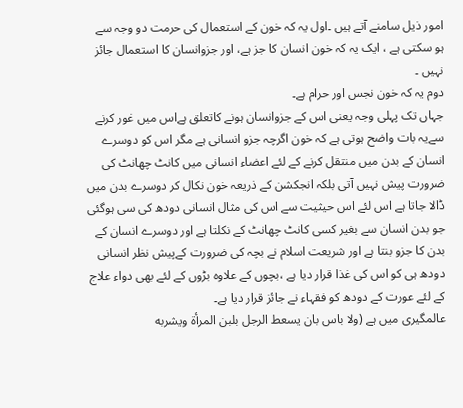امور ذیل سامنے آتے ہیں ۔اول یہ کہ خون کے استعمال کی حرمت دو وجہ سے ہو سکتی ہے ، ایک یہ کہ خون انسان کا جز ہے، اور جزوانسان کا استعمال جائز نہیں ۔
دوم یہ کہ خون نجس اور حرام ہے۔
جہاں تک پہلی وجہ یعنی اس کے جزوانسان ہونے کاتعلق ہےاس میں غور کرنے سےیہ بات واضح ہوتی ہے کہ خون اگرچہ جزو انسانی ہے مگر اس کو دوسرے انسان کے بدن میں منتقل کرنے کے لئے اعضاء انسانی میں کانٹ چھانٹ کی ضرورت پیش نہیں آتی بلکہ انجکشن کے ذریعہ خون نکال کر دوسرے بدن میں ڈالا جاتا ہے اس لئے اس حیثیت سے اس کی مثال انسانی دودھ کی سی ہوگئی جو بدن انسان سے بغیر کسی کانٹ چھانٹ کے نکلتا ہے اور دوسرے انسان کے بدن کا جزو بنتا ہے اور شریعت اسلام نے بچہ کی ضرورت كےپیش نظر انسانی دودھ ہی کو اس کی غذا قرار دیا ہے ،بچوں کے علاوہ بڑوں کے لئے بھی دواء علاج کے لئے عورت کے دودھ کو فقہاء نے جائز قرار دیا ہے۔
عالمگیری میں ہے (ولا باس بان يسعط الرجل بلبن المرأة ويشربه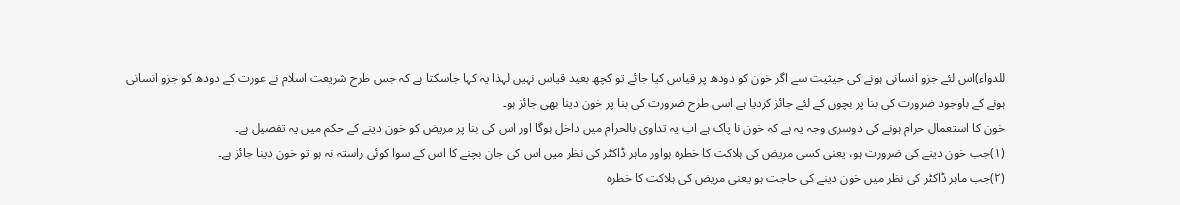للدواء)اس لئے جزو انسانی ہونے کی حیثیت سے اگر خون كو دودھ پر قیاس کیا جائے تو کچھ بعید قیاس نہیں لہذا یہ کہا جاسکتا ہے کہ جس طرح شریعت اسلام نے عورت کے دودھ کو جزو انسانی ہونے کے باوجود ضرورت کی بنا پر بچوں کے لئے جائز کردیا ہے اسی طرح ضرورت کی بنا پر خون دینا بھی جائز ہو۔
خون کا استعمال حرام ہونے کی دوسری وجہ یہ ہے کہ خون نا پاک ہے اب یہ تداوی بالحرام میں داخل ہوگا اور اس کی بنا پر مریض کو خون دینے کے حکم میں یہ تفصیل ہے۔
(۱)جب خون دینے کی ضرورت ہو، یعنی کسی مریض کی ہلاکت کا خطرہ ہواور ماہر ڈاکٹر کی نظر میں اس کی جان بچنے کا اس کے سوا کوئی راستہ نہ ہو تو خون دینا جائز ہے۔
(۲)جب ماہر ڈاکٹر کی نظر میں خون دینے کی حاجت ہو یعنی مریض کی ہلاکت کا خطرہ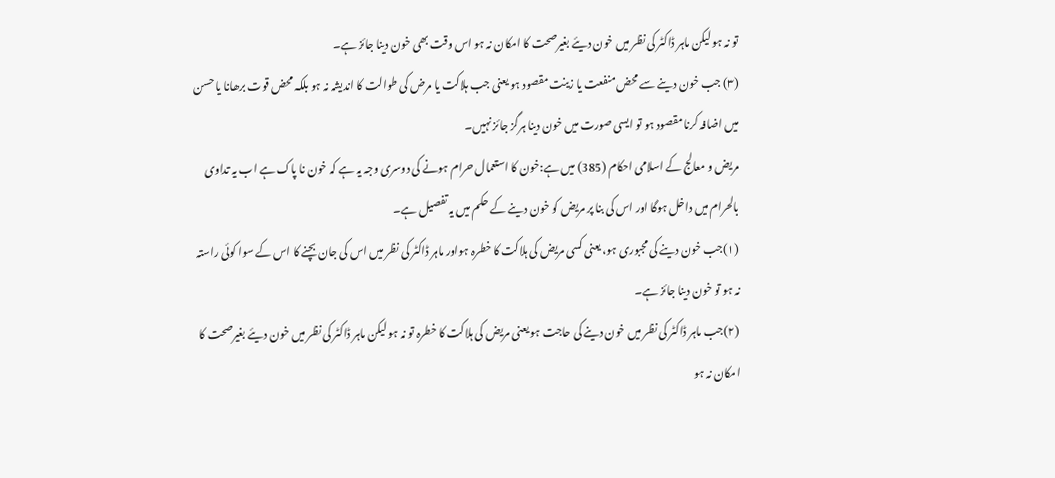تو نہ ہو لیکن ماہر ڈاکٹر کی نظر میں خون دیئے بغیرصحت کا امکان نہ ہو اس وقت بھی خون دینا جائز ہے۔
(۳) جب خون دینے سے محض منفعت یا زینت مقصود ہو یعنی جب ہلاکت یا مرض کی طوالت کا اندیشہ نہ ہو بلکہ محض قوت برھانا یا حسن میں اضافہ کرنا مقصود ہو تو ایسی صورت میں خون دینا ہرگز جائز نہیں۔
مریض و معالج کے اسلامی احکام (385) میں ہے:خون کا استعمال حرام ہونے کی دوسری وجہ یہ ہے کہ خون نا پاک ہے اب یہ تداوی بالحرام میں داخل ہوگا اور اس کی بنا پر مریض کو خون دینے کے حکم میں یہ تفصیل ہے۔
(۱)جب خون دینے کی مجبوری ہو، یعنی کسی مریض کی ہلاکت کا خطرہ ہواور ماہر ڈاکٹر کی نظر میں اس کی جان بچنے کا اس کے سوا کوئی راستہ نہ ہو تو خون دینا جائز ہے۔
(۲)جب ماہر ڈاکٹر کی نظر میں خون دینے کی حاجت ہو یعنی مریض کی ہلاکت کا خطرہ تو نہ ہو لیکن ماہر ڈاکٹر کی نظر میں خون دیئے بغیرصحت کا امکان نہ ہو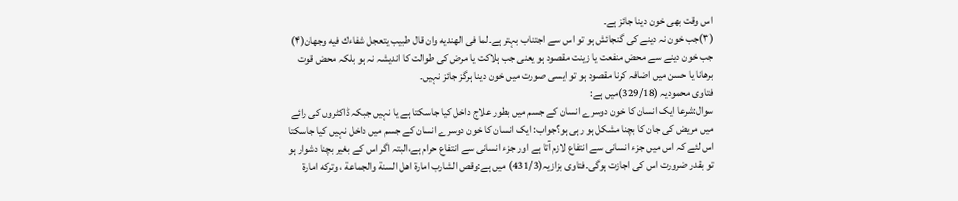اس وقت بھی خون دینا جائز ہے۔
(۳)جب خون نہ دینے کی گنجائش ہو تو اس سے اجتناب بہتر ہے۔لما فى الهنديه وان قال طبيب يتعجل شفاءك فيه وجهان(۴) جب خون دینے سے محض منفعت یا زینت مقصود ہو یعنی جب ہلاکت یا مرض کی طوالت کا اندیشہ نہ ہو بلکہ محض قوت برھانا یا حسن میں اضافہ کرنا مقصود ہو تو ایسی صورت میں خون دینا ہرگز جائز نہیں۔
فتاوی محمودیہ (329/18)میں ہے:
سوال:شرعا ایک انسان کا خون دوسرے انسان کے جسم میں بطور علاج داخل کیا جاسکتا ہے یا نہیں جبکہ ڈاکٹروں کی رائے میں مریض کی جان کا بچنا مشکل ہو رہی ہو؟جواب: ایک انسان کا خون دوسرے انسان کے جسم میں داخل نہیں کیا جاسکتا اس لئے کہ اس میں جزء انسانی سے انتفاع لازم آتا ہے اور جزء انسانی سے انتفاع حرام ہے،البتہ اگر اس کے بغیر بچنا دشوار ہو تو بقدر ضرورت اس کی اجازت ہوگی۔فتاوی بزازیہ(431/3) میں ہے:وقص الشارب امارة اهل السنة والجماعة ، وتركه امارة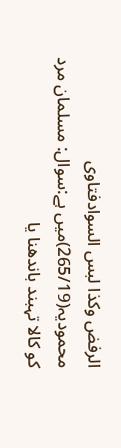الرفض وكذا لبس السوادفتاوی محمودیہ(265/19)میں ہے:سوال: مسلمان مرد کو کالا تہبند باندھنا یا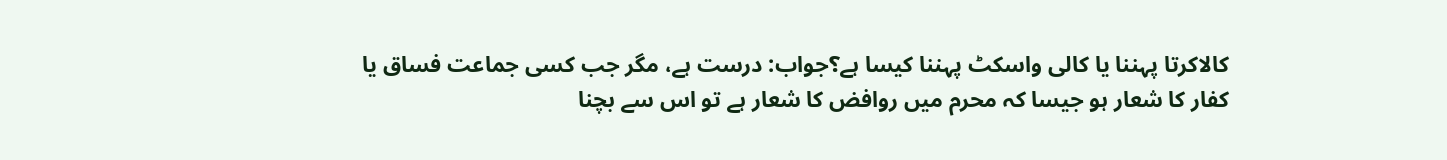کالاکرتا پہننا یا کالی واسکٹ پہننا کیسا ہے؟جواب: درست ہے، مگر جب کسی جماعت فساق یا کفار کا شعار ہو جیسا کہ محرم میں روافض کا شعار ہے تو اس سے بچنا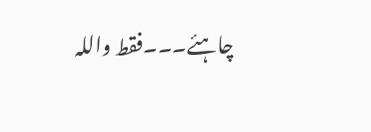چاہئے۔۔۔فقط واللہ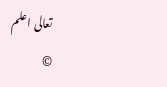تعالی اعلم
©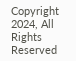Copyright 2024, All Rights Reserved